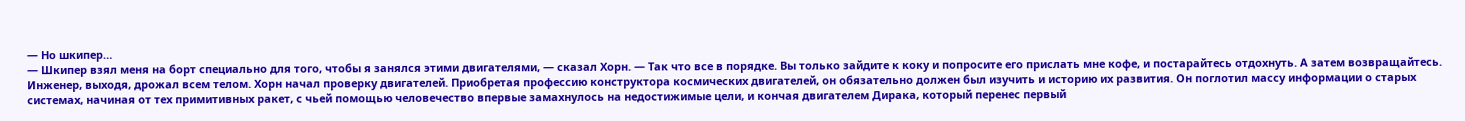— Но шкипер…
— Шкипер взял меня на борт специально для того, чтобы я занялся этими двигателями, — сказал Хорн. — Так что все в порядке. Вы только зайдите к коку и попросите его прислать мне кофе, и постарайтесь отдохнуть. А затем возвращайтесь.
Инженер, выходя, дрожал всем телом. Хорн начал проверку двигателей. Приобретая профессию конструктора космических двигателей, он обязательно должен был изучить и историю их развития. Он поглотил массу информации о старых системах, начиная от тех примитивных ракет, с чьей помощью человечество впервые замахнулось на недостижимые цели, и кончая двигателем Дирака, который перенес первый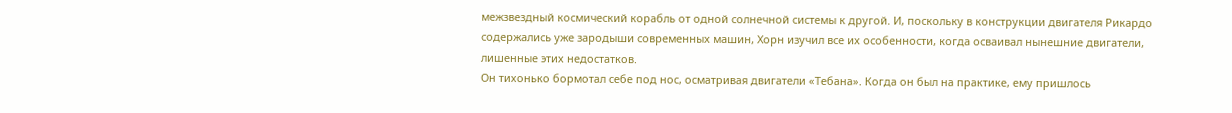межзвездный космический корабль от одной солнечной системы к другой. И, поскольку в конструкции двигателя Рикардо содержались уже зародыши современных машин, Хорн изучил все их особенности, когда осваивал нынешние двигатели, лишенные этих недостатков.
Он тихонько бормотал себе под нос, осматривая двигатели «Тебана». Когда он был на практике, ему пришлось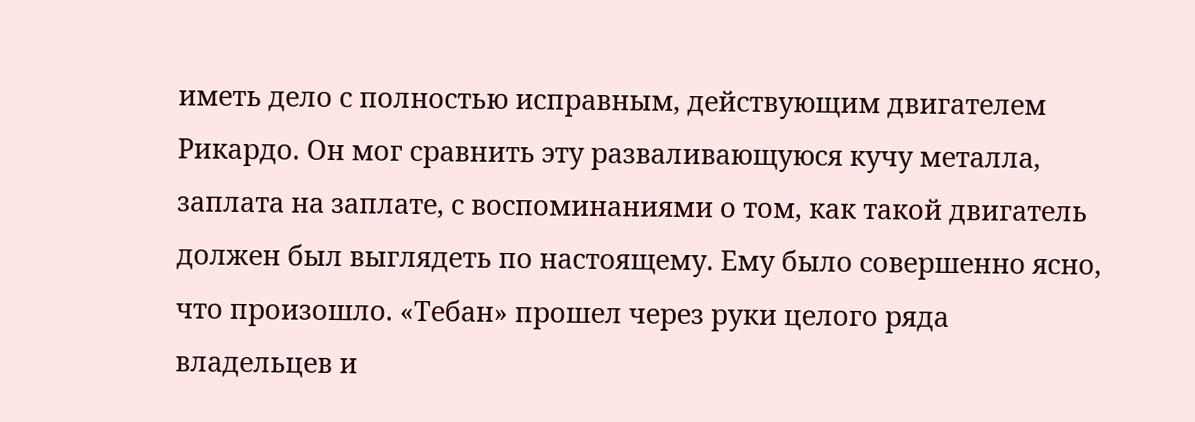иметь дело с полностью исправным, действующим двигателем Рикардо. Он мог сравнить эту разваливающуюся кучу металла, заплата на заплате, с воспоминаниями о том, как такой двигатель должен был выглядеть по настоящему. Ему было совершенно ясно, что произошло. «Тебан» прошел через руки целого ряда владельцев и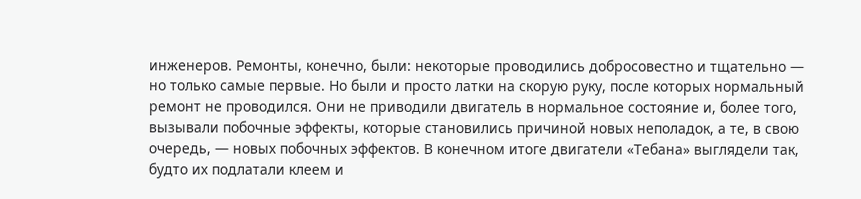инженеров. Ремонты, конечно, были: некоторые проводились добросовестно и тщательно — но только самые первые. Но были и просто латки на скорую руку, после которых нормальный ремонт не проводился. Они не приводили двигатель в нормальное состояние и, более того, вызывали побочные эффекты, которые становились причиной новых неполадок, а те, в свою очередь, — новых побочных эффектов. В конечном итоге двигатели «Тебана» выглядели так, будто их подлатали клеем и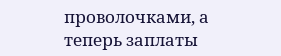проволочками, а теперь заплаты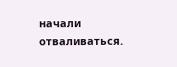начали отваливаться.